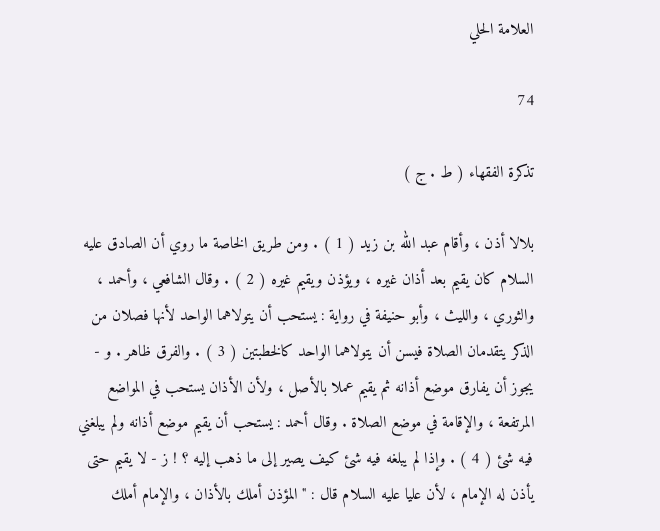العلامة الحلي

74

تذكرة الفقهاء ( ط . ج )

بلالا أذن ، وأقام عبد الله بن زيد ( 1 ) . ومن طريق الخاصة ما روي أن الصادق عليه السلام كان يقيم بعد أذان غيره ، ويؤذن ويقيم غيره ( 2 ) . وقال الشافعي ، وأحمد ، والثوري ، والليث ، وأبو حنيفة في رواية : يستحب أن يتولاهما الواحد لأنها فصلان من الذكر يتقدمان الصلاة فيسن أن يتولاهما الواحد كالخطبتين ( 3 ) . والفرق ظاهر . و - يجوز أن يفارق موضع أذانه ثم يقيم عملا بالأصل ، ولأن الأذان يستحب في المواضع المرتفعة ، والإقامة في موضع الصلاة . وقال أحمد : يستحب أن يقيم موضع أذانه ولم يبلغني فيه شئ ( 4 ) . وإذا لم يبلغه فيه شئ كيف يصير إلى ما ذهب إليه ؟ ! ز - لا يقيم حتى يأذن له الإمام ، لأن عليا عليه السلام قال : " المؤذن أملك بالأذان ، والإمام أملك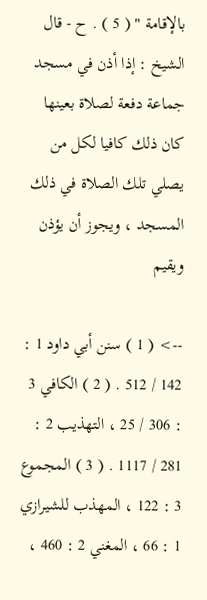بالإقامة " ( 5 ) . ح - قال الشيخ : إذا أذن في مسجد جماعة دفعة لصلاة بعينها كان ذلك كافيا لكل من يصلي تلك الصلاة في ذلك المسجد ، ويجوز أن يؤذن ويقيم

--> ( 1 ) سنن أبي داود 1 : 142 / 512 . ( 2 ) الكافي 3 : 306 / 25 ، التهذيب 2 : 281 / 1117 . ( 3 ) المجموع 3 : 122 ، المهذب للشيرازي 1 : 66 ، المغني 2 : 460 ،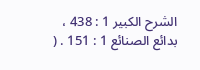الشرح الكبير 1 : 438 ، بدائع الصنائع 1 : 151 . (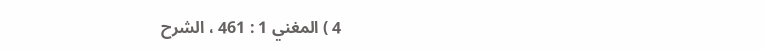4 ) المغني 1 : 461 ، الشرح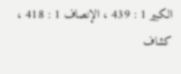الكبير 1 : 439 ، الإنصاف 1 : 418 ، كشاف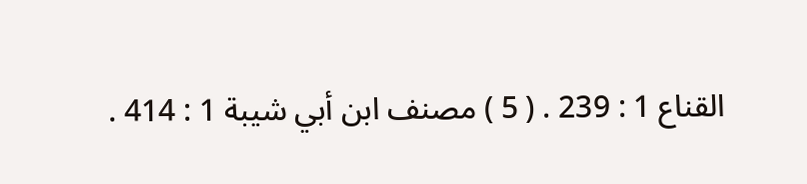القناع 1 : 239 . ( 5 ) مصنف ابن أبي شيبة 1 : 414 .